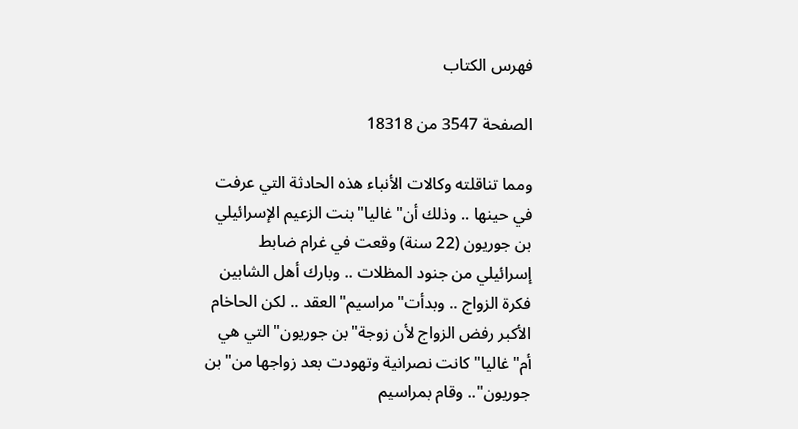فهرس الكتاب

الصفحة 3547 من 18318

ومما تناقلته وكالات الأنباء هذه الحادثة التي عرفت في حينها .. وذلك أن"غاليا"بنت الزعيم الإسرائيلي بن جوريون (22 سنة) وقعت في غرام ضابط إسرائيلي من جنود المظلات .. وبارك أهل الشابين فكرة الزواج .. وبدأت"مراسيم"العقد .. لكن الحاخام الأكبر رفض الزواج لأن زوجة"بن جوريون"التي هي أم"غاليا"كانت نصرانية وتهودت بعد زواجها من"بن جوريون".. وقام بمراسيم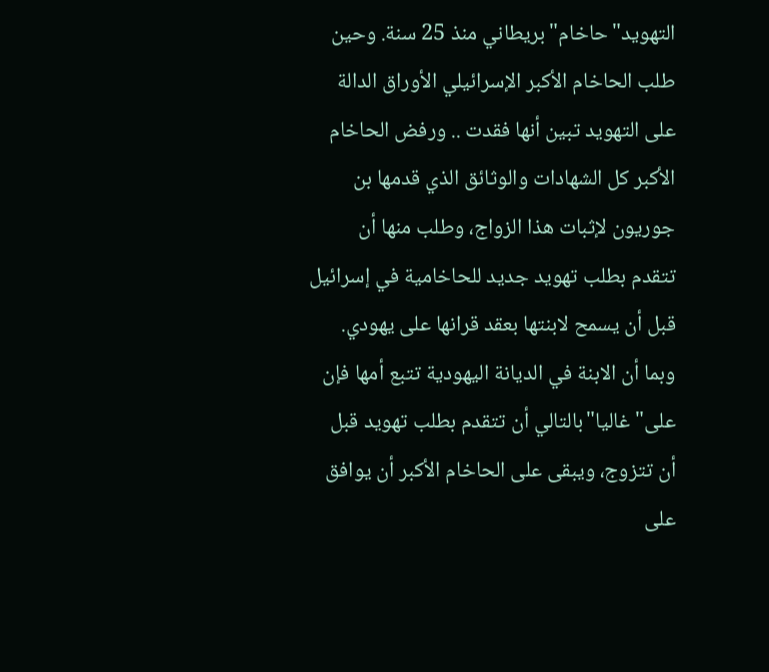التهويد"حاخام"بريطاني منذ 25 سنة. وحين طلب الحاخام الأكبر الإسرائيلي الأوراق الدالة على التهويد تبين أنها فقدت .. ورفض الحاخام الأكبر كل الشهادات والوثائق الذي قدمها بن جوريون لإثبات هذا الزواج، وطلب منها أن تتقدم بطلب تهويد جديد للحاخامية في إسرائيل قبل أن يسمح لابنتها بعقد قرانها على يهودي. وبما أن الابنة في الديانة اليهودية تتبع أمها فإن على"غاليا"بالتالي أن تتقدم بطلب تهويد قبل أن تتزوج، ويبقى على الحاخام الأكبر أن يوافق على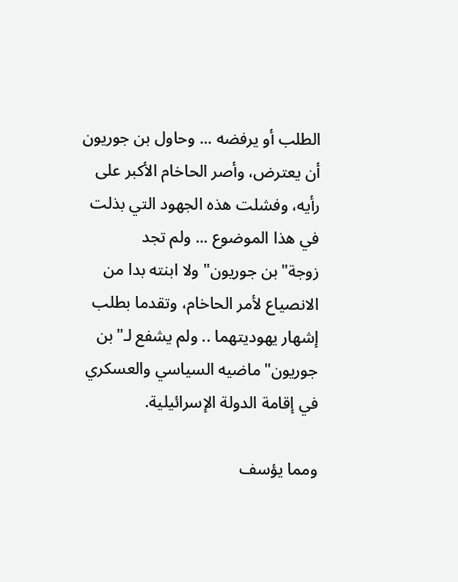الطلب أو يرفضه ... وحاول بن جوريون أن يعترض، وأصر الحاخام الأكبر على رأيه، وفشلت هذه الجهود التي بذلت في هذا الموضوع ... ولم تجد زوجة"بن جوريون"ولا ابنته بدا من الانصياع لأمر الحاخام، وتقدما بطلب إشهار يهوديتهما .. ولم يشفع لـ"بن جوريون"ماضيه السياسي والعسكري في إقامة الدولة الإسرائيلية.

ومما يؤسف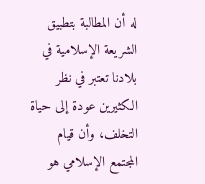له أن المطالبة بتطبيق الشريعة الإسلامية في بلادنا تعتبر في نظر الكثيرين عودة إلى حياة التخلف، وأن قيام المجتمع الإسلامي هو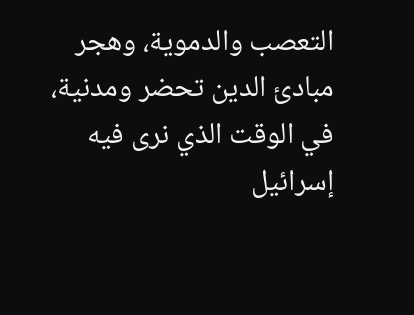التعصب والدموية، وهجر مبادئ الدين تحضر ومدنية، في الوقت الذي نرى فيه إسرائيل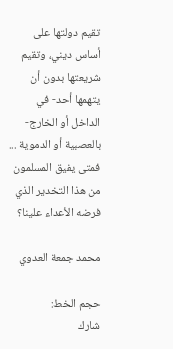تقيم دولتها على أساس ديني، وتقيم شريعتها بدون أن يتهمها أحد- في الداخل أو الخارج- بالعصبية أو الدموية ... فمتى يفيق المسلمون من هذا التخدير الذي فرضه الأعداء علينا؟

محمد جمعة العدوي

حجم الخط:
شارك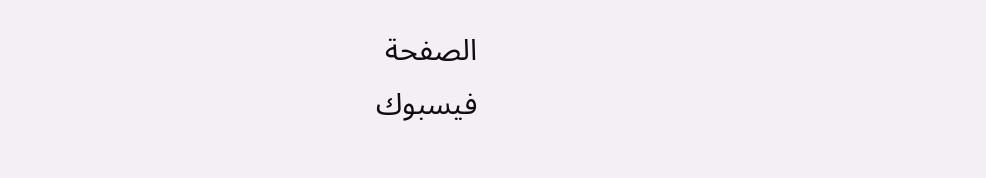الصفحة
فيسبوك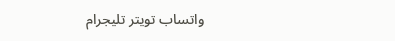واتساب تويتر تليجرام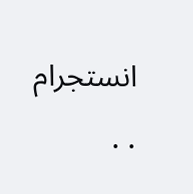انستجرام
. .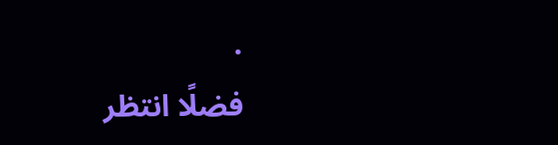.
فضلًا انتظر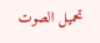تحميل الصوت